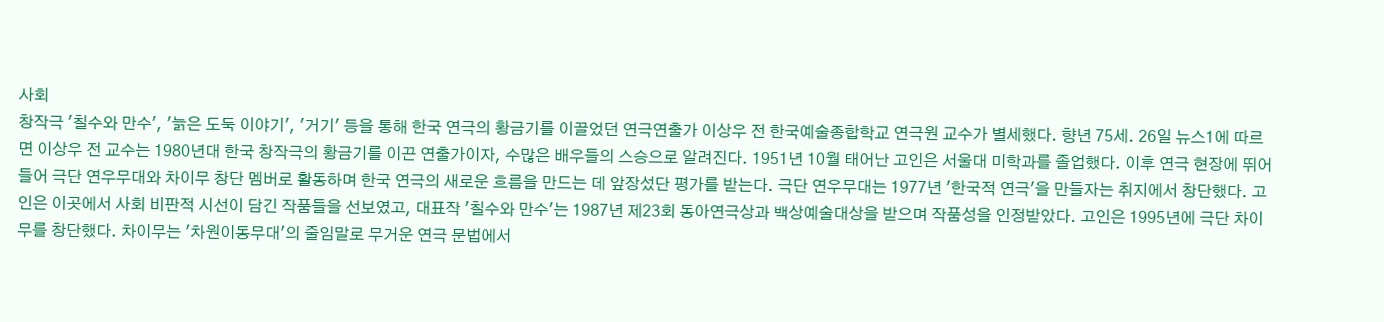사회
창작극 '칠수와 만수', '늙은 도둑 이야기', '거기' 등을 통해 한국 연극의 황금기를 이끌었던 연극연출가 이상우 전 한국예술종합학교 연극원 교수가 별세했다. 향년 75세. 26일 뉴스1에 따르면 이상우 전 교수는 1980년대 한국 창작극의 황금기를 이끈 연출가이자, 수많은 배우들의 스승으로 알려진다. 1951년 10월 태어난 고인은 서울대 미학과를 졸업했다. 이후 연극 현장에 뛰어들어 극단 연우무대와 차이무 창단 멤버로 활동하며 한국 연극의 새로운 흐름을 만드는 데 앞장섰단 평가를 받는다. 극단 연우무대는 1977년 '한국적 연극'을 만들자는 취지에서 창단했다. 고인은 이곳에서 사회 비판적 시선이 담긴 작품들을 선보였고, 대표작 '칠수와 만수'는 1987년 제23회 동아연극상과 백상예술대상을 받으며 작품성을 인정받았다. 고인은 1995년에 극단 차이무를 창단했다. 차이무는 '차원이동무대'의 줄임말로 무거운 연극 문법에서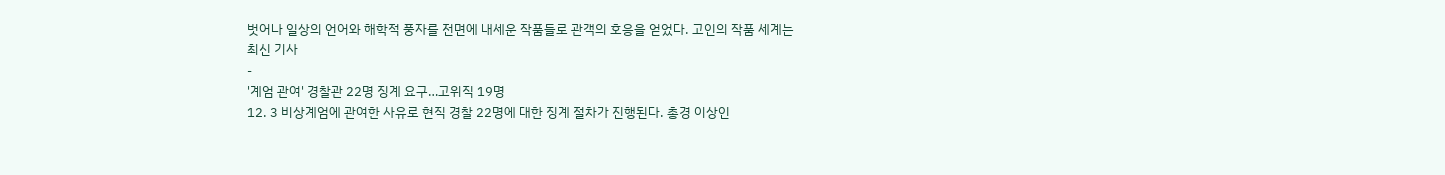벗어나 일상의 언어와 해학적 풍자를 전면에 내세운 작품들로 관객의 호응을 얻었다. 고인의 작품 세계는
최신 기사
-
'계엄 관여' 경찰관 22명 징계 요구…고위직 19명
12. 3 비상계엄에 관여한 사유로 현직 경찰 22명에 대한 징계 절차가 진행된다. 총경 이상인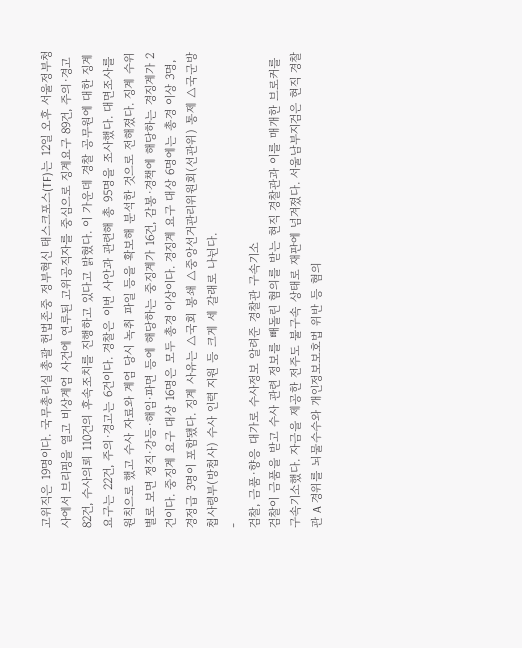고위직은 19명이다. 국무총리실 총괄 헌법존중 정부혁신 태스크포스(TF)는 12일 오후 서울정부청사에서 브리핑을 열고 비상계엄 사건에 연루된 고위공직자를 중심으로 징계요구 89건, 주의·경고 82건, 수사의뢰 110건의 후속조치를 진행하고 있다고 밝혔다. 이 가운데 경찰 공무원에 대한 징계 요구는 22건, 주의·경고는 6건이다. 경찰은 이번 사안과 관련해 총 95명을 조사했다. 대면조사를 원칙으로 했고 수사 자료와 계엄 당시 녹취 파일 등을 확보해 분석한 것으로 전해졌다. 징계 수위별로 보면 정직·강등·해임·파면 등에 해당하는 중징계가 16건, 감봉·경책에 해당하는 경징계가 2건이다. 중징계 요구 대상 16명은 모두 총경 이상이다. 경징계 요구 대상 6명에는 총경 이상 3명, 경정급 3명이 포함됐다. 징계 사유는 △국회 봉쇄 △중앙선거관리위원회(선관위) 통제 △국군방첩사령부(방첩사) 수사 인력 지원 등 크게 세 갈래로 나뉜다.
-
검찰, 금품·향응 대가로 수사정보 알려준 경찰관 구속기소
검찰이 금품을 받고 수사 관련 정보를 빼돌린 혐의를 받는 현직 경찰관과 이를 매개한 브로커를 구속기소했다. 자금을 제공한 전주도 불구속 상태로 재판에 넘겨졌다. 서울남부지검은 현직 경찰관 A 경위를 뇌물수수와 개인정보보호법 위반 등 혐의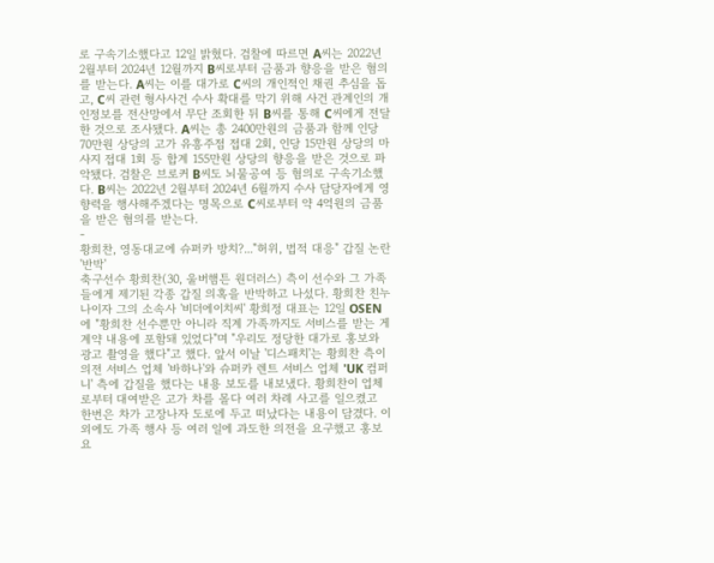로 구속기소했다고 12일 밝혔다. 검찰에 따르면 A씨는 2022년 2월부터 2024년 12월까지 B씨로부터 금품과 향응을 받은 혐의를 받는다. A씨는 이를 대가로 C씨의 개인적인 채권 추심을 돕고, C씨 관련 형사사건 수사 확대를 막기 위해 사건 관계인의 개인정보를 전산망에서 무단 조회한 뒤 B씨를 통해 C씨에게 전달한 것으로 조사됐다. A씨는 총 2400만원의 금품과 함께 인당 70만원 상당의 고가 유흥주점 접대 2회, 인당 15만원 상당의 마사지 접대 1회 등 합계 155만원 상당의 향응을 받은 것으로 파악됐다. 검찰은 브로커 B씨도 뇌물공여 등 혐의로 구속기소했다. B씨는 2022년 2월부터 2024년 6월까지 수사 담당자에게 영향력을 행사해주겠다는 명목으로 C씨로부터 약 4억원의 금품을 받은 혐의를 받는다.
-
황희찬, 영동대교에 슈퍼카 방치?..."허위, 법적 대응" 갑질 논란 '반박'
축구선수 황희찬(30, 울버햄튼 원더러스) 측이 선수와 그 가족들에게 제기된 각종 갑질 의혹을 반박하고 나섰다. 황희찬 친누나이자 그의 소속사 '비더에이치씨' 황희정 대표는 12일 OSEN에 "황희찬 선수뿐만 아니라 직계 가족까지도 서비스를 받는 게 계약 내용에 포함돼 있었다"며 "우리도 정당한 대가로 홍보와 광고 촬영을 했다"고 했다. 앞서 이날 '디스패치'는 황희찬 측이 의전 서비스 업체 '바하나'와 슈퍼카 렌트 서비스 업체 'UK 컴퍼니' 측에 갑질을 했다는 내용 보도를 내보냈다. 황희찬이 업체로부터 대여받은 고가 차를 몰다 여러 차례 사고를 일으켰고 한번은 차가 고장나자 도로에 두고 떠났다는 내용이 담겼다. 이 외에도 가족 행사 등 여러 일에 과도한 의전을 요구했고 홍보 요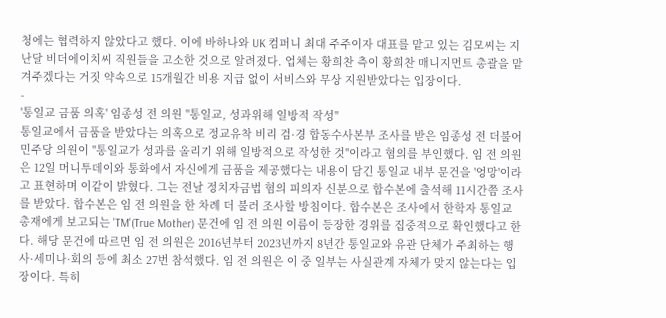청에는 협력하지 않았다고 했다. 이에 바하나와 UK 컴퍼니 최대 주주이자 대표를 맡고 있는 김모씨는 지난달 비더에이치씨 직원들을 고소한 것으로 알려졌다. 업체는 황희찬 측이 황희찬 매니지먼트 총괄을 맡겨주겠다는 거짓 약속으로 15개월간 비용 지급 없이 서비스와 무상 지원받았다는 입장이다.
-
'통일교 금품 의혹' 임종성 전 의원 "통일교, 성과위해 일방적 작성"
통일교에서 금품을 받았다는 의혹으로 정교유착 비리 검·경 합동수사본부 조사를 받은 임종성 전 더불어민주당 의원이 "통일교가 성과를 올리기 위해 일방적으로 작성한 것"이라고 혐의를 부인했다. 임 전 의원은 12일 머니투데이와 통화에서 자신에게 금품을 제공했다는 내용이 담긴 통일교 내부 문건을 '엉망'이라고 표현하며 이같이 밝혔다. 그는 전날 정치자금법 혐의 피의자 신분으로 합수본에 출석해 11시간쯤 조사를 받았다. 합수본은 임 전 의원을 한 차례 더 불러 조사할 방침이다. 합수본은 조사에서 한학자 통일교 총재에게 보고되는 'TM'(True Mother) 문건에 임 전 의원 이름이 등장한 경위를 집중적으로 확인했다고 한다. 해당 문건에 따르면 임 전 의원은 2016년부터 2023년까지 8년간 통일교와 유관 단체가 주최하는 행사·세미나·회의 등에 최소 27번 참석했다. 임 전 의원은 이 중 일부는 사실관계 자체가 맞지 않는다는 입장이다. 특히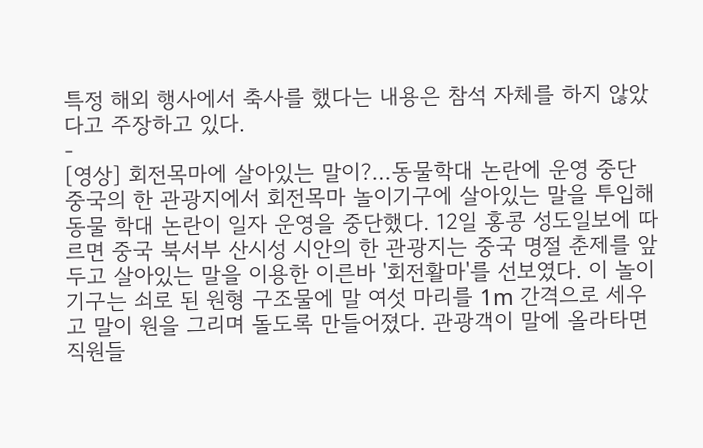특정 해외 행사에서 축사를 했다는 내용은 참석 자체를 하지 않았다고 주장하고 있다.
-
[영상] 회전목마에 살아있는 말이?…동물학대 논란에 운영 중단
중국의 한 관광지에서 회전목마 놀이기구에 살아있는 말을 투입해 동물 학대 논란이 일자 운영을 중단했다. 12일 홍콩 성도일보에 따르면 중국 북서부 산시성 시안의 한 관광지는 중국 명절 춘제를 앞두고 살아있는 말을 이용한 이른바 '회전활마'를 선보였다. 이 놀이기구는 쇠로 된 원형 구조물에 말 여섯 마리를 1m 간격으로 세우고 말이 원을 그리며 돌도록 만들어졌다. 관광객이 말에 올라타면 직원들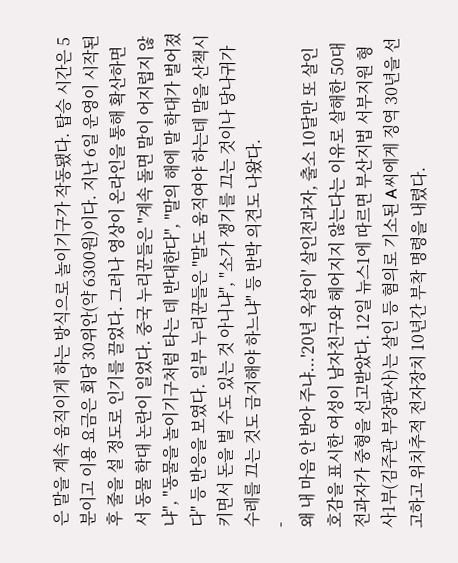은 말을 계속 움직이게 하는 방식으로 놀이기구가 작동됐다. 탑승 시간은 5분이고 이용 요금은 회당 30위안(약 6300원)이다. 지난 6일 운영이 시작된 후 줄을 설 정도로 인기를 끌었다. 그러나 영상이 온라인을 통해 확산하면서 동물 학대 논란이 일었다. 중국 누리꾼들은 "계속 돌면 말이 어지럽지 않냐", "동물을 놀이기구처럼 타는 데 반대한다", "말의 해에 말 학대가 벌어졌다" 등 반응을 보였다. 일부 누리꾼들은 "말도 움직여야 하는데 말을 산책시키면서 돈을 벌 수도 있는 것 아니냐", "소가 쟁기를 끄는 것이나 당나귀가 수레를 끄는 것도 금지해야 하느냐" 등 반박 의견도 나왔다.
-
왜 내 마음 안 받아 주냐...'20년 옥살이' 살인전과자, 출소 10달만 또 살인
호감을 표시한 여성이 남자친구와 헤어지지 않는다는 이유로 살해한 50대 전과자가 중형을 선고받았다. 12일 뉴스1에 따르면 부산지법 서부지원 형사1부(김주관 부장판사)는 살인 등 혐의로 기소된 A씨에게 징역 30년을 선고하고 위치추적 전자장치 10년간 부착 명령을 내렸다.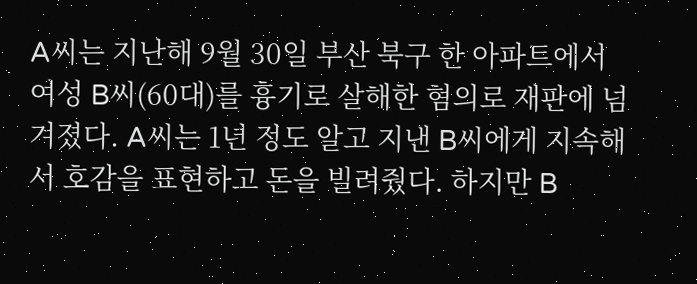A씨는 지난해 9월 30일 부산 북구 한 아파트에서 여성 B씨(60대)를 흉기로 살해한 혐의로 재판에 넘겨졌다. A씨는 1년 정도 알고 지낸 B씨에게 지속해서 호감을 표현하고 돈을 빌려줬다. 하지만 B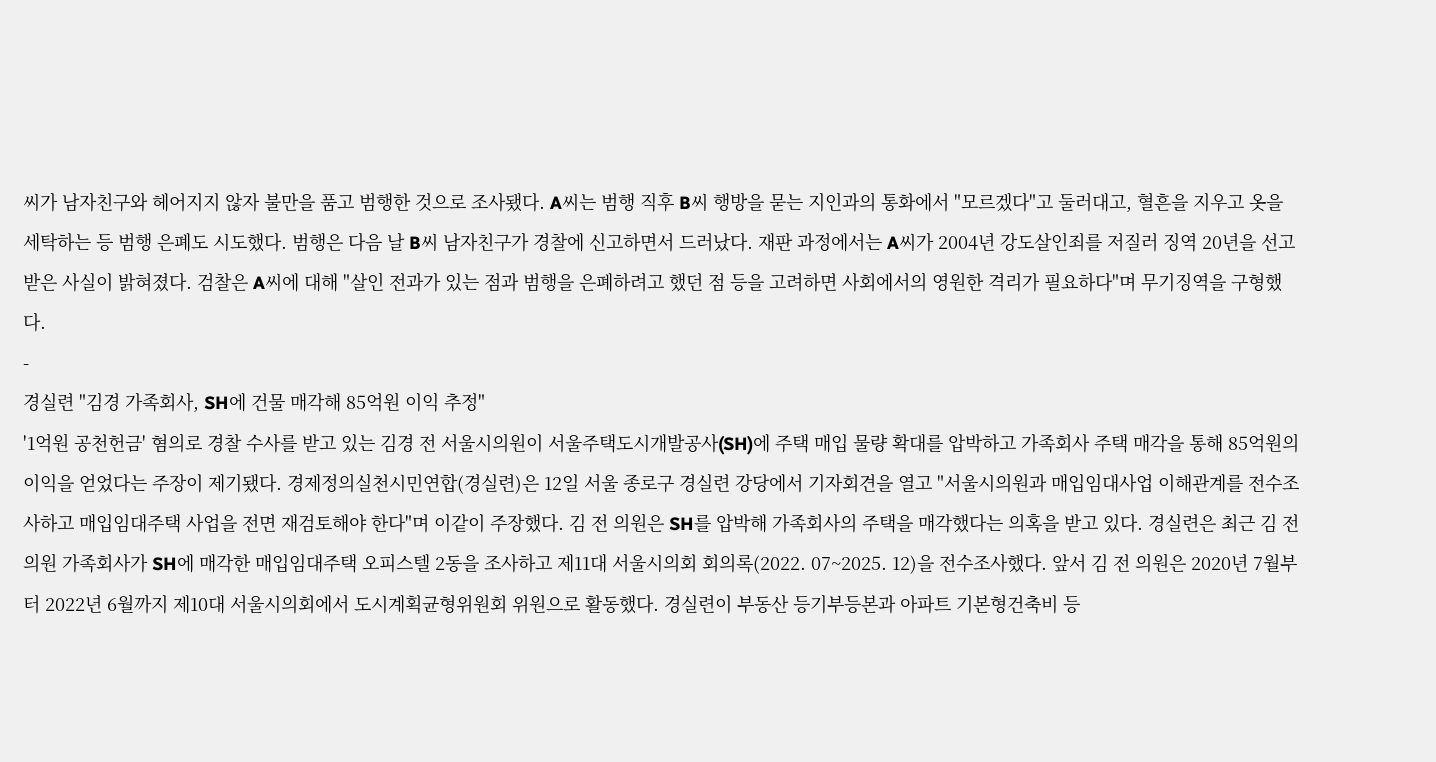씨가 남자친구와 헤어지지 않자 불만을 품고 범행한 것으로 조사됐다. A씨는 범행 직후 B씨 행방을 묻는 지인과의 통화에서 "모르겠다"고 둘러대고, 혈흔을 지우고 옷을 세탁하는 등 범행 은폐도 시도했다. 범행은 다음 날 B씨 남자친구가 경찰에 신고하면서 드러났다. 재판 과정에서는 A씨가 2004년 강도살인죄를 저질러 징역 20년을 선고받은 사실이 밝혀졌다. 검찰은 A씨에 대해 "살인 전과가 있는 점과 범행을 은폐하려고 했던 점 등을 고려하면 사회에서의 영원한 격리가 필요하다"며 무기징역을 구형했다.
-
경실련 "김경 가족회사, SH에 건물 매각해 85억원 이익 추정"
'1억원 공천헌금' 혐의로 경찰 수사를 받고 있는 김경 전 서울시의원이 서울주택도시개발공사(SH)에 주택 매입 물량 확대를 압박하고 가족회사 주택 매각을 통해 85억원의 이익을 얻었다는 주장이 제기됐다. 경제정의실천시민연합(경실련)은 12일 서울 종로구 경실련 강당에서 기자회견을 열고 "서울시의원과 매입임대사업 이해관계를 전수조사하고 매입임대주택 사업을 전면 재검토해야 한다"며 이같이 주장했다. 김 전 의원은 SH를 압박해 가족회사의 주택을 매각했다는 의혹을 받고 있다. 경실련은 최근 김 전 의원 가족회사가 SH에 매각한 매입임대주택 오피스텔 2동을 조사하고 제11대 서울시의회 회의록(2022. 07~2025. 12)을 전수조사했다. 앞서 김 전 의원은 2020년 7월부터 2022년 6월까지 제10대 서울시의회에서 도시계획균형위원회 위원으로 활동했다. 경실련이 부동산 등기부등본과 아파트 기본형건축비 등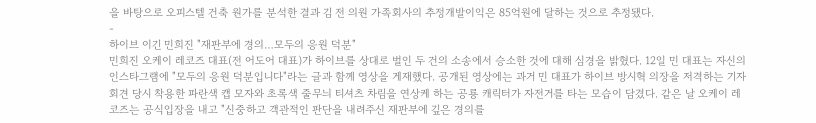을 바탕으로 오피스텔 건축 원가를 분석한 결과 김 전 의원 가족회사의 추정개발이익은 85억원에 달하는 것으로 추정됐다.
-
하이브 이긴 민희진 "재판부에 경의…모두의 응원 덕분"
민희진 오케이 레코즈 대표(전 어도어 대표)가 하이브를 상대로 벌인 두 건의 소송에서 승소한 것에 대해 심경을 밝혔다. 12일 민 대표는 자신의 인스타그램에 "모두의 응원 덕분입니다"라는 글과 함께 영상을 게재했다. 공개된 영상에는 과거 민 대표가 하이브 방시혁 의장을 저격하는 기자회견 당시 착용한 파란색 캡 모자와 초록색 줄무늬 티셔츠 차림을 연상케 하는 공룡 캐릭터가 자전거를 타는 모습이 담겼다. 같은 날 오케이 레코즈는 공식입장을 내고 "신중하고 객관적인 판단을 내려주신 재판부에 깊은 경의를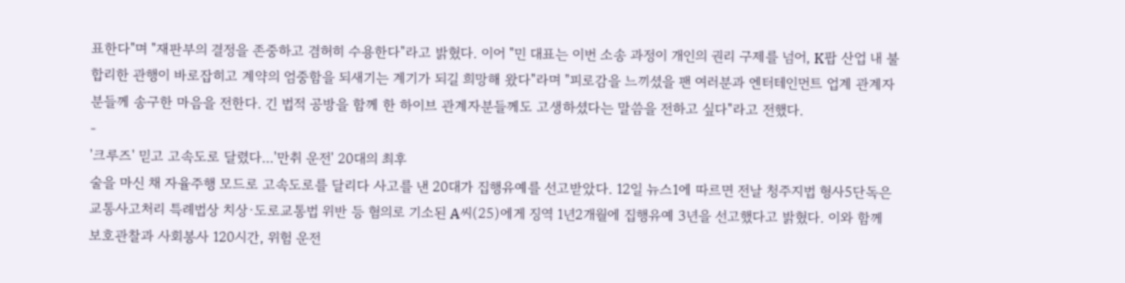표한다"며 "재판부의 결정을 존중하고 겸허히 수용한다"라고 밝혔다. 이어 "민 대표는 이번 소송 과정이 개인의 권리 구제를 넘어, K팝 산업 내 불합리한 관행이 바로잡히고 계약의 엄중함을 되새기는 계기가 되길 희망해 왔다"라며 "피로감을 느끼셨을 팬 여러분과 엔터테인먼트 업계 관계자분들께 송구한 마음을 전한다. 긴 법적 공방을 함께 한 하이브 관계자분들께도 고생하셨다는 말씀을 전하고 싶다"라고 전했다.
-
'크루즈' 믿고 고속도로 달렸다...'만취 운전' 20대의 최후
술을 마신 채 자율주행 모드로 고속도로를 달리다 사고를 낸 20대가 집행유예를 선고받았다. 12일 뉴스1에 따르면 전날 청주지법 형사5단독은 교통사고처리 특례법상 치상·도로교통법 위반 등 혐의로 기소된 A씨(25)에게 징역 1년2개월에 집행유예 3년을 선고했다고 밝혔다. 이와 함께 보호관찰과 사회봉사 120시간, 위험 운전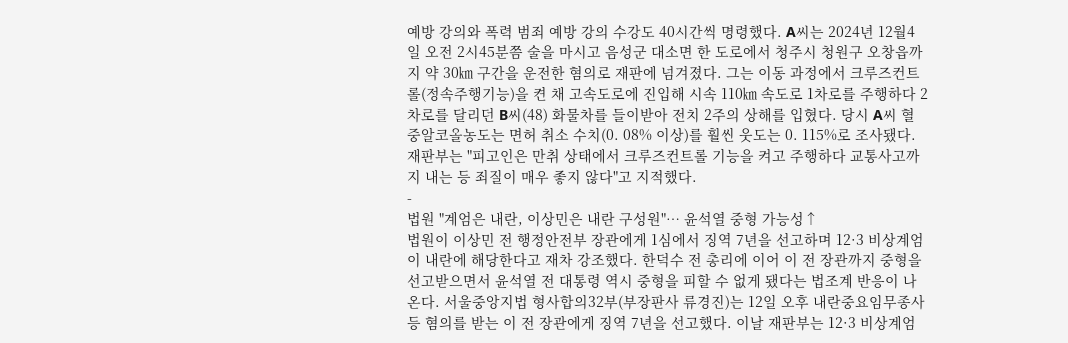예방 강의와 폭력 범죄 예방 강의 수강도 40시간씩 명령했다. A씨는 2024년 12월4일 오전 2시45분쯤 술을 마시고 음성군 대소면 한 도로에서 청주시 청원구 오창읍까지 약 30㎞ 구간을 운전한 혐의로 재판에 넘겨졌다. 그는 이동 과정에서 크루즈컨트롤(정속주행기능)을 켠 채 고속도로에 진입해 시속 110㎞ 속도로 1차로를 주행하다 2차로를 달리던 B씨(48) 화물차를 들이받아 전치 2주의 상해를 입혔다. 당시 A씨 혈중알코올농도는 면허 취소 수치(0. 08% 이상)를 훨씬 웃도는 0. 115%로 조사됐다. 재판부는 "피고인은 만취 상태에서 크루즈컨트롤 기능을 켜고 주행하다 교통사고까지 내는 등 죄질이 매우 좋지 않다"고 지적했다.
-
법원 "계엄은 내란, 이상민은 내란 구성원"… 윤석열 중형 가능성↑
법원이 이상민 전 행정안전부 장관에게 1심에서 징역 7년을 선고하며 12·3 비상계엄이 내란에 해당한다고 재차 강조했다. 한덕수 전 총리에 이어 이 전 장관까지 중형을 선고받으면서 윤석열 전 대통령 역시 중형을 피할 수 없게 됐다는 법조계 반응이 나온다. 서울중앙지법 형사합의32부(부장판사 류경진)는 12일 오후 내란중요임무종사 등 혐의를 받는 이 전 장관에게 징역 7년을 선고했다. 이날 재판부는 12·3 비상계엄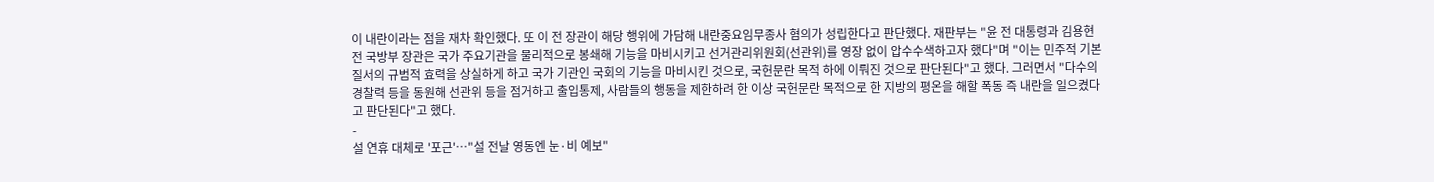이 내란이라는 점을 재차 확인했다. 또 이 전 장관이 해당 행위에 가담해 내란중요임무종사 혐의가 성립한다고 판단했다. 재판부는 "윤 전 대통령과 김용현 전 국방부 장관은 국가 주요기관을 물리적으로 봉쇄해 기능을 마비시키고 선거관리위원회(선관위)를 영장 없이 압수수색하고자 했다"며 "이는 민주적 기본질서의 규범적 효력을 상실하게 하고 국가 기관인 국회의 기능을 마비시킨 것으로, 국헌문란 목적 하에 이뤄진 것으로 판단된다"고 했다. 그러면서 "다수의 경찰력 등을 동원해 선관위 등을 점거하고 출입통제, 사람들의 행동을 제한하려 한 이상 국헌문란 목적으로 한 지방의 평온을 해할 폭동 즉 내란을 일으켰다고 판단된다"고 했다.
-
설 연휴 대체로 '포근'…"설 전날 영동엔 눈·비 예보"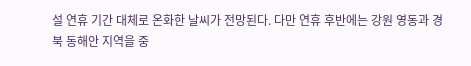설 연휴 기간 대체로 온화한 날씨가 전망된다. 다만 연휴 후반에는 강원 영동과 경북 동해안 지역을 중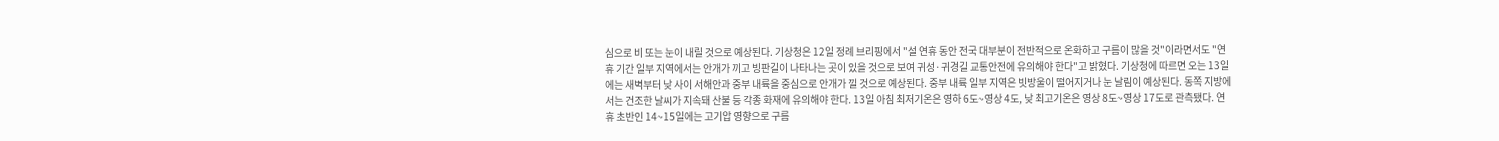심으로 비 또는 눈이 내릴 것으로 예상된다. 기상청은 12일 정례 브리핑에서 "설 연휴 동안 전국 대부분이 전반적으로 온화하고 구름이 많을 것"이라면서도 "연휴 기간 일부 지역에서는 안개가 끼고 빙판길이 나타나는 곳이 있을 것으로 보여 귀성·귀경길 교통안전에 유의해야 한다"고 밝혔다. 기상청에 따르면 오는 13일에는 새벽부터 낮 사이 서해안과 중부 내륙을 중심으로 안개가 낄 것으로 예상된다. 중부 내륙 일부 지역은 빗방울이 떨어지거나 눈 날림이 예상된다. 동쪽 지방에서는 건조한 날씨가 지속돼 산불 등 각종 화재에 유의해야 한다. 13일 아침 최저기온은 영하 6도~영상 4도, 낮 최고기온은 영상 8도~영상 17도로 관측됐다. 연휴 초반인 14~15일에는 고기압 영향으로 구름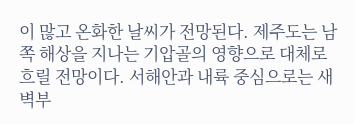이 많고 온화한 날씨가 전망된다. 제주도는 남쪽 해상을 지나는 기압골의 영향으로 대체로 흐릴 전망이다. 서해안과 내륙 중심으로는 새벽부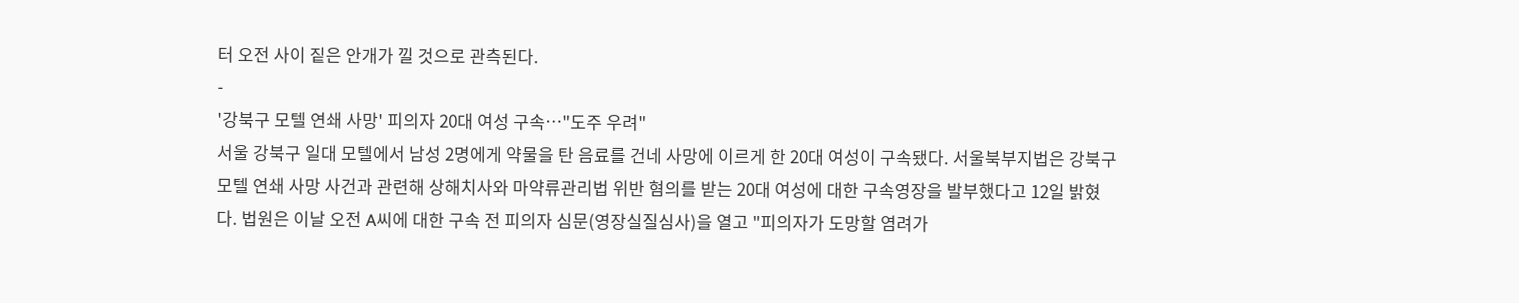터 오전 사이 짙은 안개가 낄 것으로 관측된다.
-
'강북구 모텔 연쇄 사망' 피의자 20대 여성 구속…"도주 우려"
서울 강북구 일대 모텔에서 남성 2명에게 약물을 탄 음료를 건네 사망에 이르게 한 20대 여성이 구속됐다. 서울북부지법은 강북구 모텔 연쇄 사망 사건과 관련해 상해치사와 마약류관리법 위반 혐의를 받는 20대 여성에 대한 구속영장을 발부했다고 12일 밝혔다. 법원은 이날 오전 A씨에 대한 구속 전 피의자 심문(영장실질심사)을 열고 "피의자가 도망할 염려가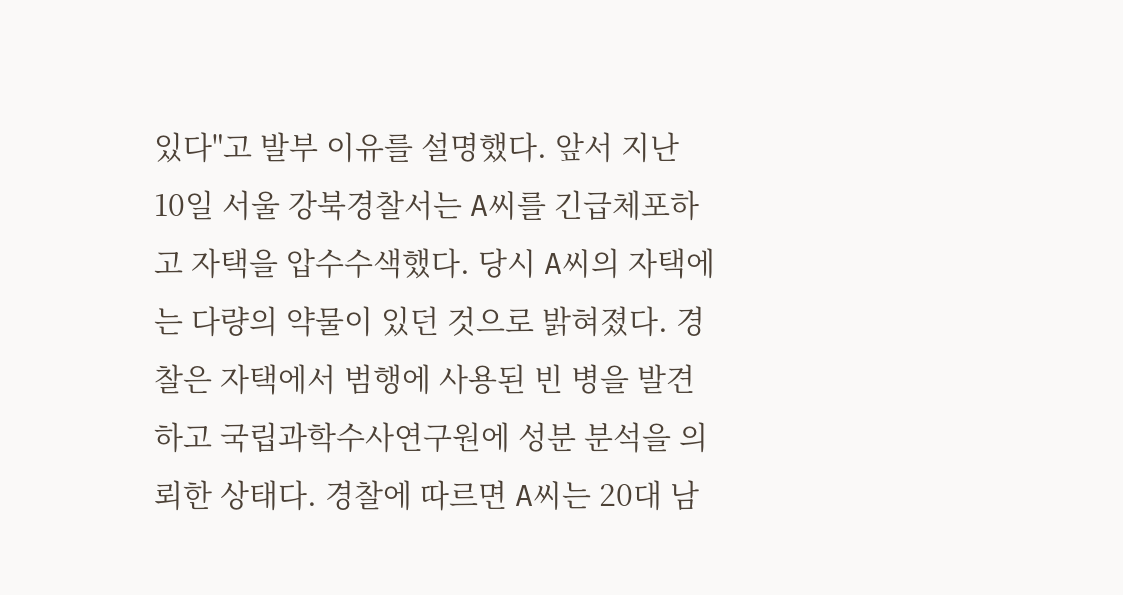있다"고 발부 이유를 설명했다. 앞서 지난 10일 서울 강북경찰서는 A씨를 긴급체포하고 자택을 압수수색했다. 당시 A씨의 자택에는 다량의 약물이 있던 것으로 밝혀졌다. 경찰은 자택에서 범행에 사용된 빈 병을 발견하고 국립과학수사연구원에 성분 분석을 의뢰한 상태다. 경찰에 따르면 A씨는 20대 남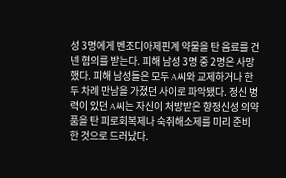성 3명에게 벤조디아제핀계 약물을 탄 음료를 건넨 혐의를 받는다. 피해 남성 3명 중 2명은 사망했다. 피해 남성들은 모두 A씨와 교제하거나 한 두 차례 만남을 가졌던 사이로 파악됐다. 정신 병력이 있던 A씨는 자신이 처방받은 향정신성 의약품을 탄 피로회복제나 숙취해소제를 미리 준비한 것으로 드러났다.